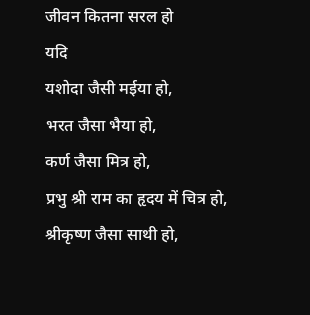जीवन कितना सरल हो
यदि
यशोदा जैसी मईया हो,
भरत जैसा भैया हो,
कर्ण जैसा मित्र हो,
प्रभु श्री राम का हृदय में चित्र हो,
श्रीकृष्ण जैसा साथी हो,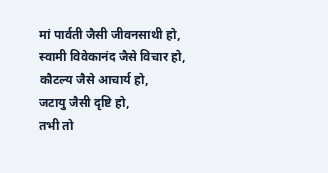मां पार्वती जैसी जीवनसाथी हो,
स्वामी विवेकानंद जैसे विचार हो,
कौटल्य जैसे आचार्य हो,
जटायु जैसी दृष्टि हो,
तभी तो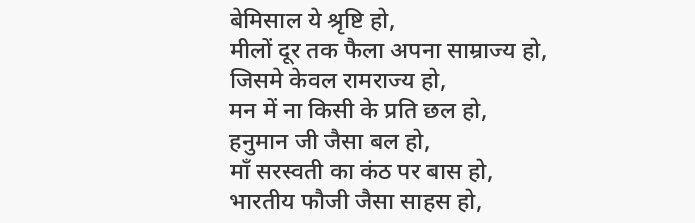बेमिसाल ये श्रृष्टि हो,
मीलों दूर तक फैला अपना साम्राज्य हो,
जिसमे केवल रामराज्य हो,
मन में ना किसी के प्रति छल हो,
हनुमान जी जैसा बल हो,
माँ सरस्वती का कंठ पर बास हो,
भारतीय फौजी जैसा साहस हो,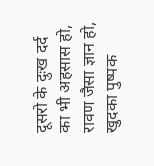दूसरो के दुःख दर्द का भी अहसास हो,
रावण जैसा ज्ञान हो,
खुदका पुष्पक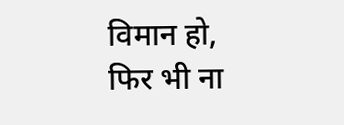विमान हो,
फिर भी ना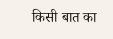किसी बात का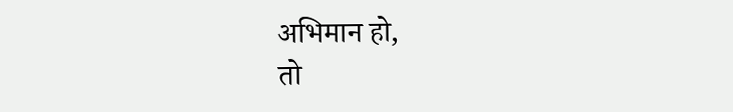अभिमान हो,
तो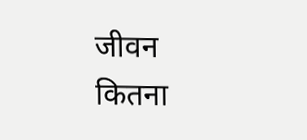जीवन कितना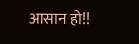आसान हो!!